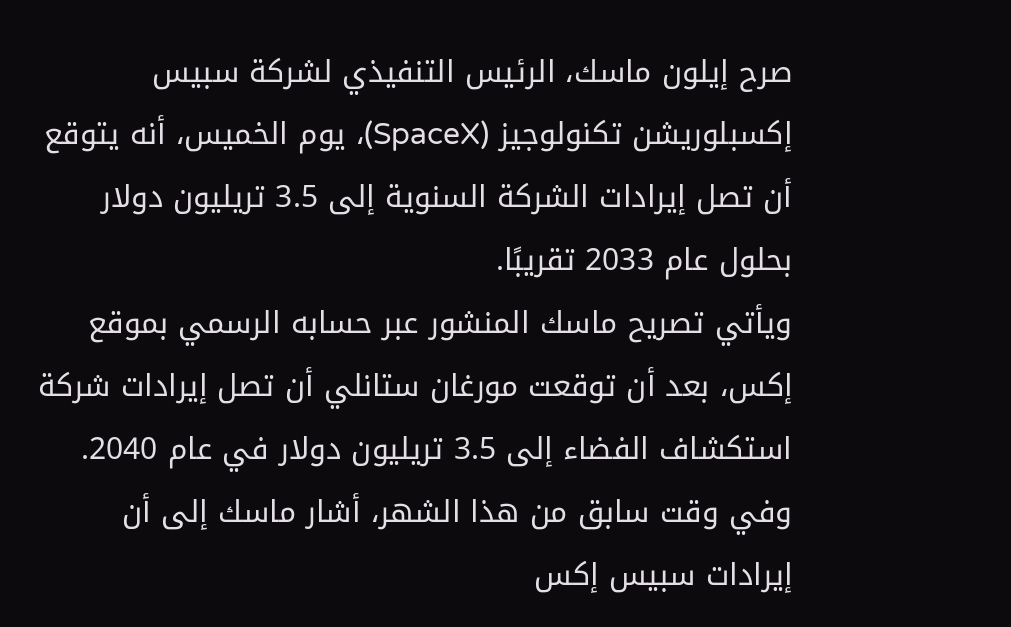صرح إيلون ماسك، الرئيس التنفيذي لشركة سبيس إكسبلوريشن تكنولوجيز (SpaceX)، يوم الخميس، أنه يتوقع أن تصل إيرادات الشركة السنوية إلى 3.5 تريليون دولار بحلول عام 2033 تقريبًا.
ويأتي تصريح ماسك المنشور عبر حسابه الرسمي بموقع إكس، بعد أن توقعت مورغان ستانلي أن تصل إيرادات شركة استكشاف الفضاء إلى 3.5 تريليون دولار في عام 2040.
وفي وقت سابق من هذا الشهر، أشار ماسك إلى أن إيرادات سبيس إكس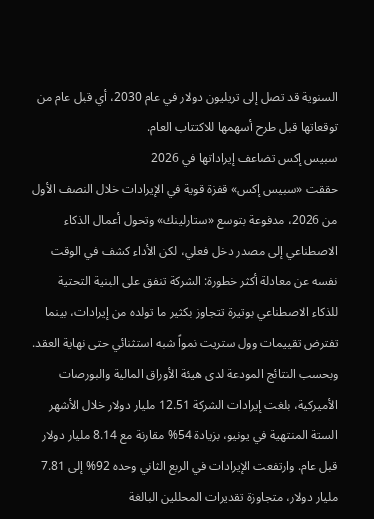السنوية قد تصل إلى تريليون دولار في عام 2030، أي قبل عام من توقعاتها قبل طرح أسهمها للاكتتاب العام.
سبيس إكس تضاعف إيراداتها في 2026
حققت «سبيس إكس» قفزة قوية في الإيرادات خلال النصف الأول من 2026، مدفوعة بتوسع «ستارلينك» وتحول أعمال الذكاء الاصطناعي إلى مصدر دخل فعلي، لكن الأداء كشف في الوقت نفسه عن معادلة أكثر خطورة: الشركة تنفق على البنية التحتية للذكاء الاصطناعي بوتيرة تتجاوز بكثير ما تولده من إيرادات، بينما تفترض تقييمات وول ستريت نمواً شبه استثنائي حتى نهاية العقد.
وبحسب النتائج المودعة لدى هيئة الأوراق المالية والبورصات الأميركية، بلغت إيرادات الشركة 12.51 مليار دولار خلال الأشهر الستة المنتهية في يونيو، بزيادة 54% مقارنة مع 8.14 مليار دولار قبل عام. وارتفعت الإيرادات في الربع الثاني وحده 92% إلى 7.81 مليار دولار، متجاوزة تقديرات المحللين البالغة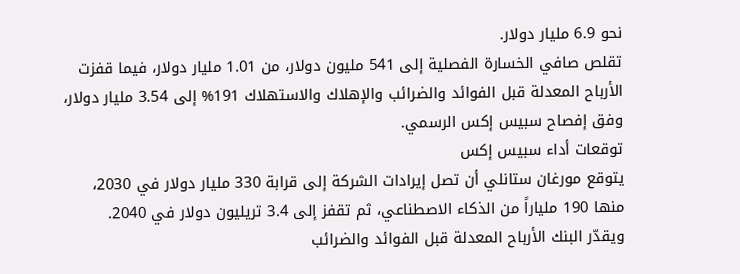نحو 6.9 مليار دولار.
تقلص صافي الخسارة الفصلية إلى 541 مليون دولار، من 1.01 مليار دولار، فيما قفزت الأرباح المعدلة قبل الفوائد والضرائب والإهلاك والاستهلاك 191% إلى 3.54 مليار دولار، وفق إفصاح سبيس إكس الرسمي.
توقعات أداء سبيس إكس
يتوقع مورغان ستانلي أن تصل إيرادات الشركة إلى قرابة 330 مليار دولار في 2030، منها 190 ملياراً من الذكاء الاصطناعي، ثم تقفز إلى 3.4 تريليون دولار في 2040.
ويقدّر البنك الأرباح المعدلة قبل الفوائد والضرائب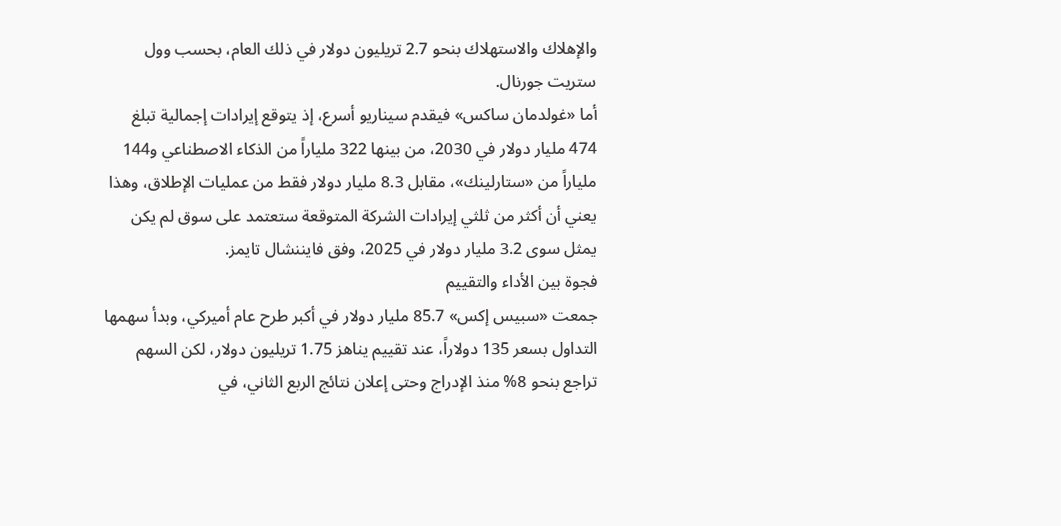والإهلاك والاستهلاك بنحو 2.7 تريليون دولار في ذلك العام، بحسب وول ستريت جورنال.
أما «غولدمان ساكس» فيقدم سيناريو أسرع، إذ يتوقع إيرادات إجمالية تبلغ 474 مليار دولار في 2030، من بينها 322 ملياراً من الذكاء الاصطناعي و144 ملياراً من «ستارلينك»، مقابل 8.3 مليار دولار فقط من عمليات الإطلاق، وهذا يعني أن أكثر من ثلثي إيرادات الشركة المتوقعة ستعتمد على سوق لم يكن يمثل سوى 3.2 مليار دولار في 2025، وفق فايننشال تايمز.
فجوة بين الأداء والتقييم
جمعت «سبيس إكس» 85.7 مليار دولار في أكبر طرح عام أميركي، وبدأ سهمها التداول بسعر 135 دولاراً، عند تقييم يناهز 1.75 تريليون دولار، لكن السهم تراجع بنحو 8% منذ الإدراج وحتى إعلان نتائج الربع الثاني، في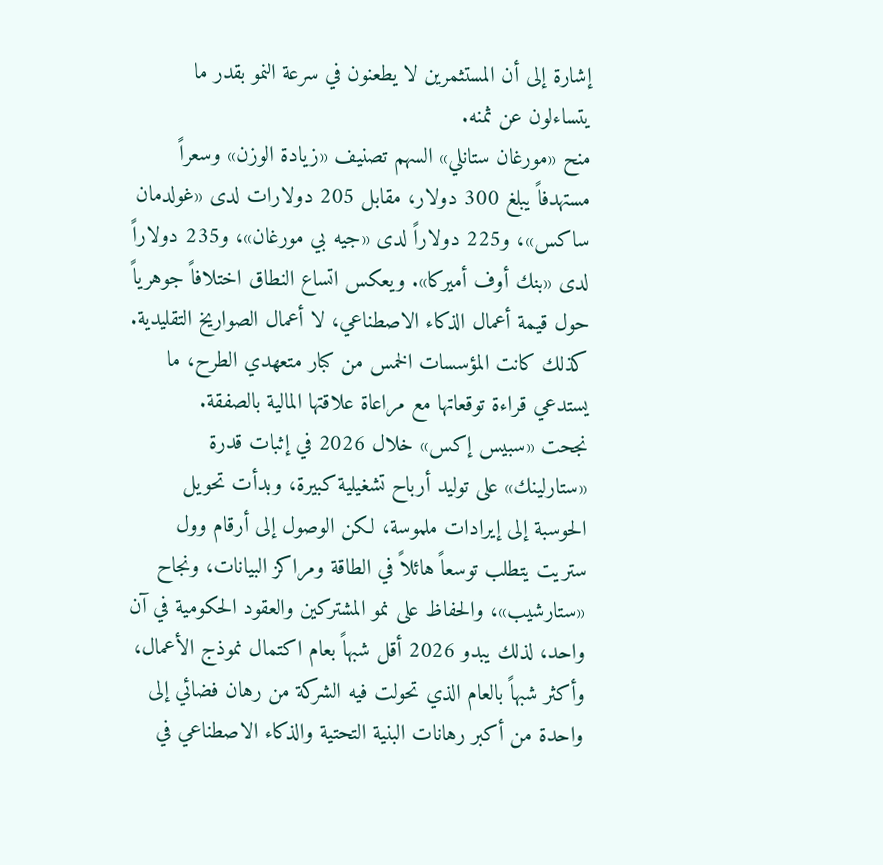إشارة إلى أن المستثمرين لا يطعنون في سرعة النمو بقدر ما يتساءلون عن ثمنه.
منح «مورغان ستانلي» السهم تصنيف «زيادة الوزن» وسعراً مستهدفاً يبلغ 300 دولار، مقابل 205 دولارات لدى «غولدمان ساكس»، و225 دولاراً لدى «جيه بي مورغان»، و235 دولاراً لدى «بنك أوف أميركا». ويعكس اتساع النطاق اختلافاً جوهرياً حول قيمة أعمال الذكاء الاصطناعي، لا أعمال الصواريخ التقليدية.
كذلك كانت المؤسسات الخمس من كبار متعهدي الطرح، ما يستدعي قراءة توقعاتها مع مراعاة علاقتها المالية بالصفقة.
نجحت «سبيس إكس» خلال 2026 في إثبات قدرة «ستارلينك» على توليد أرباح تشغيلية كبيرة، وبدأت تحويل الحوسبة إلى إيرادات ملموسة، لكن الوصول إلى أرقام وول ستريت يتطلب توسعاً هائلاً في الطاقة ومراكز البيانات، ونجاح «ستارشيب»، والحفاظ على نمو المشتركين والعقود الحكومية في آن واحد، لذلك يبدو 2026 أقل شبهاً بعام اكتمال نموذج الأعمال، وأكثر شبهاً بالعام الذي تحولت فيه الشركة من رهان فضائي إلى واحدة من أكبر رهانات البنية التحتية والذكاء الاصطناعي في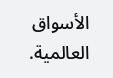الأسواق العالمية.